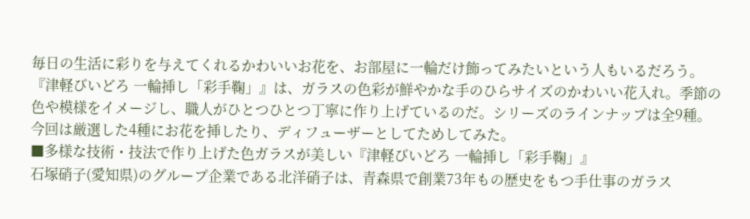毎日の生活に彩りを与えてくれるかわいいお花を、お部屋に一輪だけ飾ってみたいという人もいるだろう。『津軽びいどろ 一輪挿し「彩手鞠」』は、ガラスの色彩が鮮やかな手のひらサイズのかわいい花入れ。季節の色や模様をイメージし、職人がひとつひとつ丁寧に作り上げているのだ。シリーズのラインナップは全9種。今回は厳選した4種にお花を挿したり、ディフューザーとしてためしてみた。
■多様な技術・技法で作り上げた色ガラスが美しい『津軽びいどろ 一輪挿し「彩手鞠」』
石塚硝子(愛知県)のグループ企業である北洋硝子は、青森県で創業73年もの歴史をもつ手仕事のガラス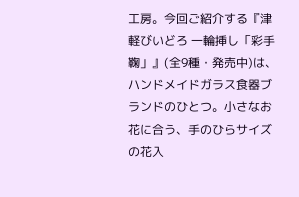工房。今回ご紹介する『津軽びいどろ 一輪挿し「彩手鞠」』(全9種・発売中)は、ハンドメイドガラス食器ブランドのひとつ。小さなお花に合う、手のひらサイズの花入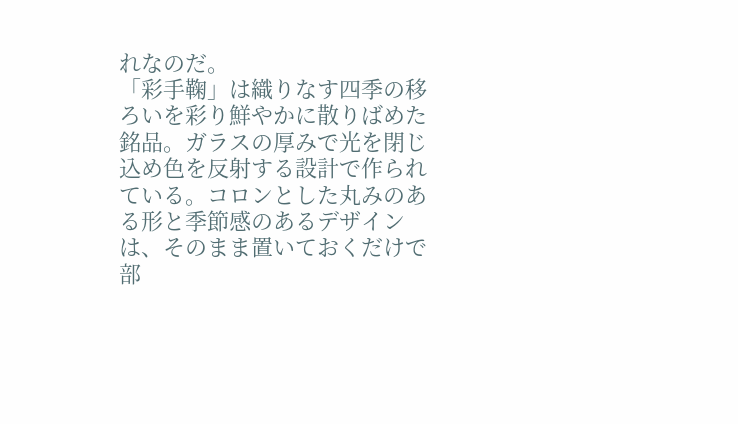れなのだ。
「彩手鞠」は織りなす四季の移ろいを彩り鮮やかに散りばめた銘品。ガラスの厚みで光を閉じ込め色を反射する設計で作られている。コロンとした丸みのある形と季節感のあるデザインは、そのまま置いておくだけで部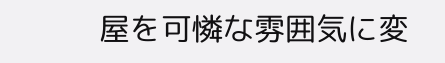屋を可憐な雰囲気に変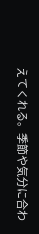えてくれる。季節や気分に合わ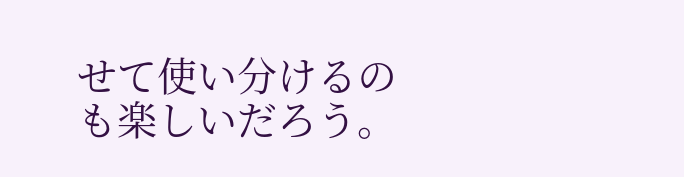せて使い分けるのも楽しいだろう。